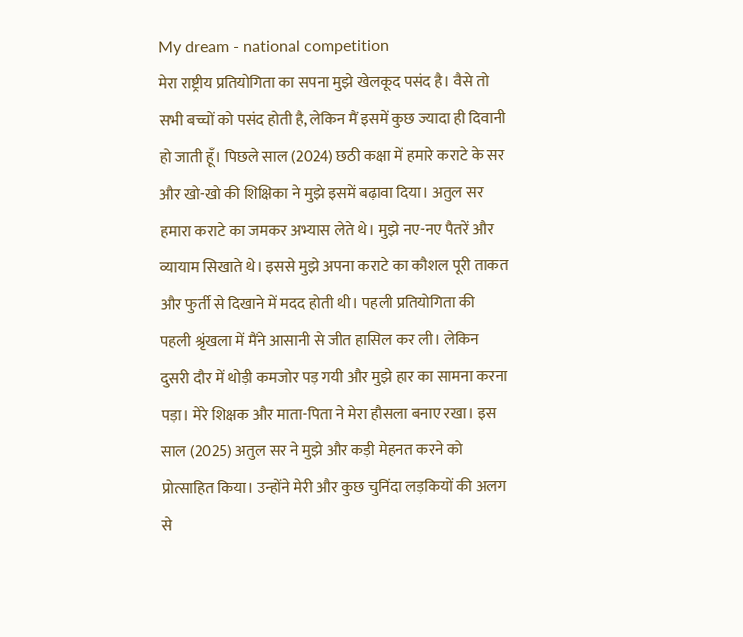My dream - national competition
मेरा राष्ट्रीय प्रतियोगिता का सपना मुझे खेलकूद पसंद है। वैसे तो सभी बच्चों को पसंद होती है, लेकिन मैं इसमें कुछ ज्यादा ही दिवानी हो जाती हूँ। पिछले साल (2024) छठी कक्षा में हमारे कराटे के सर और खो-खो की शिक्षिका ने मुझे इसमें बढ़ावा दिया। अतुल सर हमारा कराटे का जमकर अभ्यास लेते थे। मुझे नए-नए पैतरें और व्यायाम सिखाते थे। इससे मुझे अपना कराटे का कौशल पूरी ताकत और फुर्ती से दिखाने में मदद होती थी। पहली प्रतियोगिता की पहली श्रृंखला में मैंने आसानी से जीत हासिल कर ली। लेकिन दुसरी दौर में थोड़ी कमजोर पड़ गयी और मुझे हार का सामना करना पड़ा। मेरे शिक्षक और माता-पिता ने मेरा हौसला बनाए रखा। इस साल (2025) अतुल सर ने मुझे और कड़ी मेहनत करने को प्रोत्साहित किया। उन्होंने मेरी और कुछ चुनिंदा लड़कियों की अलग से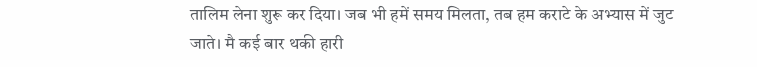तालिम लेना शुरू कर दिया। जब भी हमें समय मिलता, तब हम कराटे के अभ्यास में जुट जाते। मै कई बार थकी हारी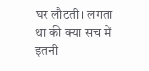घर लौटती। लगता था की क्या सच में इतनी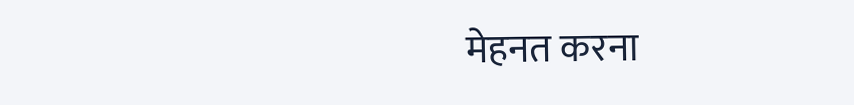मेहनत करना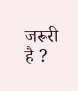जरूरी है ?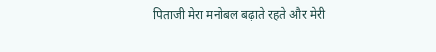पिताजी मेरा मनोबल बढ़ाते रहते और मेरी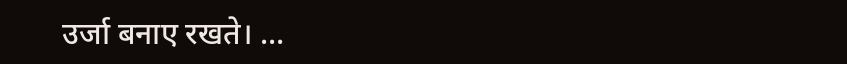उर्जा बनाए रखते। ...